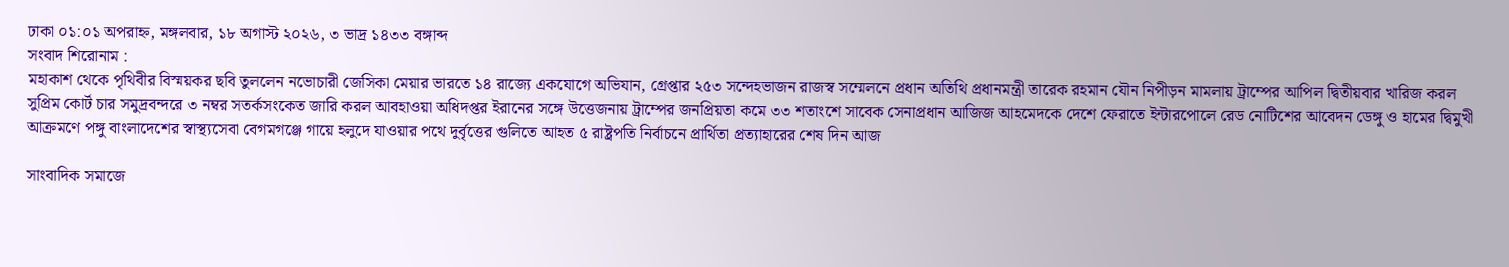ঢাকা ০১:০১ অপরাহ্ন, মঙ্গলবার, ১৮ অগাস্ট ২০২৬, ৩ ভাদ্র ১৪৩৩ বঙ্গাব্দ
সংবাদ শিরোনাম :
মহাকাশ থেকে পৃথিবীর বিস্ময়কর ছবি তুললেন নভোচারী জেসিকা মেয়ার ভারতে ১৪ রাজ্যে একযোগে অভিযান, গ্রেপ্তার ২৫৩ সন্দেহভাজন রাজস্ব সম্মেলনে প্রধান অতিথি প্রধানমন্ত্রী তারেক রহমান যৌন নিপীড়ন মামলায় ট্রাম্পের আপিল দ্বিতীয়বার খারিজ করল সুপ্রিম কোর্ট চার সমুদ্রবন্দরে ৩ নম্বর সতর্কসংকেত জারি করল আবহাওয়া অধিদপ্তর ইরানের সঙ্গে উত্তেজনায় ট্রাম্পের জনপ্রিয়তা কমে ৩৩ শতাংশে সাবেক সেনাপ্রধান আজিজ আহমেদকে দেশে ফেরাতে ইন্টারপোলে রেড নোটিশের আবেদন ডেঙ্গু ও হামের দ্বিমুখী আক্রমণে পঙ্গু বাংলাদেশের স্বাস্থ্যসেবা বেগমগঞ্জে গায়ে হলুদে যাওয়ার পথে দুর্বৃত্তের গুলিতে আহত ৫ রাষ্ট্রপতি নির্বাচনে প্রার্থিতা প্রত্যাহারের শেষ দিন আজ

সাংবাদিক সমাজে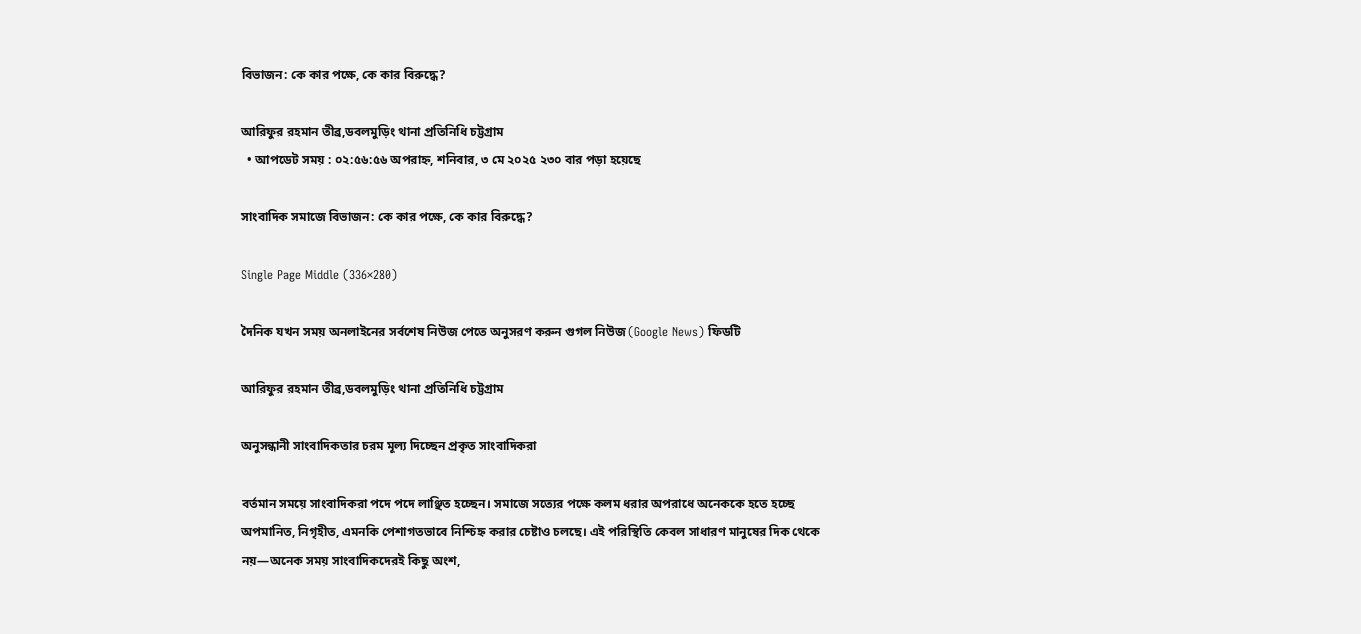বিভাজন: কে কার পক্ষে, কে কার বিরুদ্ধে?

আরিফুর রহমান তীব্র,ডবলমুড়িং থানা প্রতিনিধি চট্টগ্রাম
  • আপডেট সময় : ০২:৫৬:৫৬ অপরাহ্ন, শনিবার, ৩ মে ২০২৫ ২৩০ বার পড়া হয়েছে

সাংবাদিক সমাজে বিভাজন: কে কার পক্ষে, কে কার বিরুদ্ধে?

Single Page Middle (336×280)

দৈনিক যখন সময় অনলাইনের সর্বশেষ নিউজ পেতে অনুসরণ করুন গুগল নিউজ (Google News) ফিডটি

আরিফুর রহমান তীব্র,ডবলমুড়িং থানা প্রতিনিধি চট্টগ্রাম

অনুসন্ধানী সাংবাদিকতার চরম মূল্য দিচ্ছেন প্রকৃত সাংবাদিকরা

বর্তমান সময়ে সাংবাদিকরা পদে পদে লাঞ্ছিত হচ্ছেন। সমাজে সত্যের পক্ষে কলম ধরার অপরাধে অনেককে হতে হচ্ছে অপমানিত, নিগৃহীত, এমনকি পেশাগতভাবে নিশ্চিহ্ন করার চেষ্টাও চলছে। এই পরিস্থিতি কেবল সাধারণ মানুষের দিক থেকে নয়—অনেক সময় সাংবাদিকদেরই কিছু অংশ,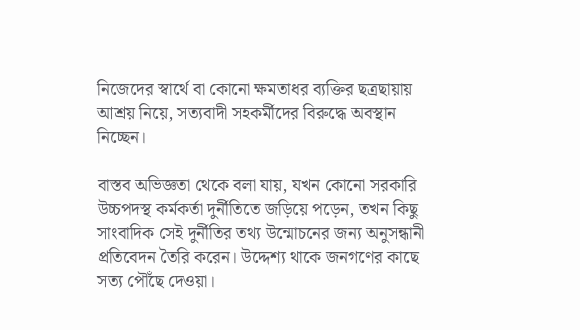নিজেদের স্বার্থে বা কোনো ক্ষমতাধর ব্যক্তির ছত্রছায়ায় আশ্রয় নিয়ে, সত্যবাদী সহকর্মীদের বিরুদ্ধে অবস্থান নিচ্ছেন।

বাস্তব অভিজ্ঞতা থেকে বলা যায়, যখন কোনো সরকারি উচ্চপদস্থ কর্মকর্তা দুর্নীতিতে জড়িয়ে পড়েন, তখন কিছু সাংবাদিক সেই দুর্নীতির তথ্য উন্মোচনের জন্য অনুসন্ধানী প্রতিবেদন তৈরি করেন। উদ্দেশ্য থাকে জনগণের কাছে সত্য পৌঁছে দেওয়া।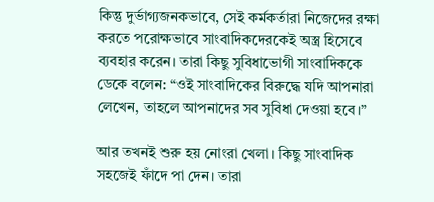কিন্তু দুর্ভাগ্যজনকভাবে, সেই কর্মকর্তারা নিজেদের রক্ষা করতে পরোক্ষভাবে সাংবাদিকদেরকেই অস্ত্র হিসেবে ব্যবহার করেন। তারা কিছু সুবিধাভোগী সাংবাদিককে ডেকে বলেন: “ওই সাংবাদিকের বিরুদ্ধে যদি আপনারা লেখেন, তাহলে আপনাদের সব সুবিধা দেওয়া হবে।”

আর তখনই শুরু হয় নোংরা খেলা। কিছু সাংবাদিক সহজেই ফাঁদে পা দেন। তারা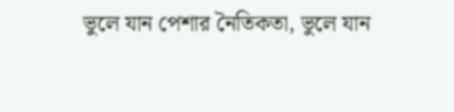ভুলে যান পেশার নৈতিকতা, ভুলে যান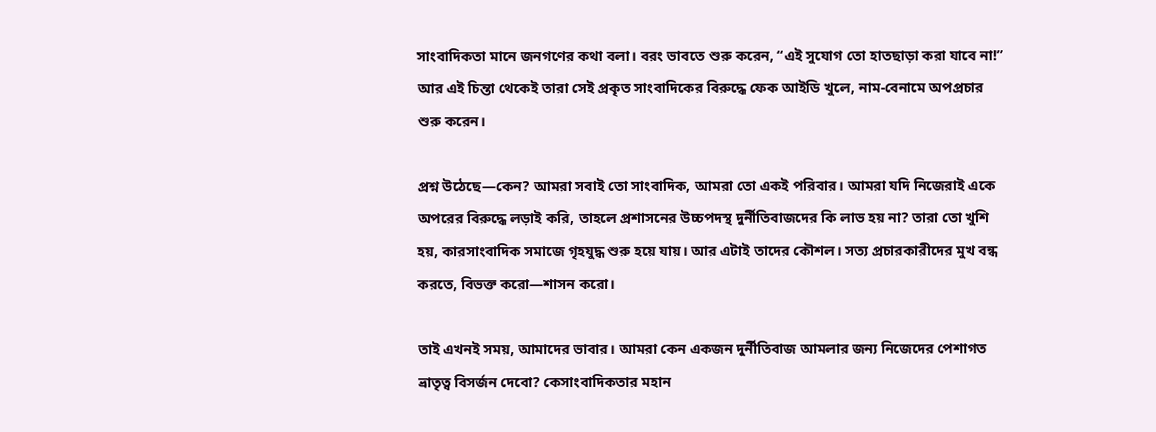সাংবাদিকতা মানে জনগণের কথা বলা। বরং ভাবতে শুরু করেন, “এই সুযোগ তো হাতছাড়া করা যাবে না!” আর এই চিন্তা থেকেই তারা সেই প্রকৃত সাংবাদিকের বিরুদ্ধে ফেক আইডি খুলে, নাম-বেনামে অপপ্রচার শুরু করেন।

প্রশ্ন উঠেছে—কেন? আমরা সবাই তো সাংবাদিক, আমরা তো একই পরিবার। আমরা যদি নিজেরাই একে অপরের বিরুদ্ধে লড়াই করি, তাহলে প্রশাসনের উচ্চপদস্থ দুর্নীতিবাজদের কি লাভ হয় না? তারা তো খুশি হয়, কারসাংবাদিক সমাজে গৃহযুদ্ধ শুরু হয়ে যায়। আর এটাই তাদের কৌশল। সত্য প্রচারকারীদের মুখ বন্ধ করতে, বিভক্ত করো—শাসন করো।

তাই এখনই সময়, আমাদের ভাবার। আমরা কেন একজন দুর্নীতিবাজ আমলার জন্য নিজেদের পেশাগত ভ্রাতৃত্ব বিসর্জন দেবো? কেসাংবাদিকতার মহান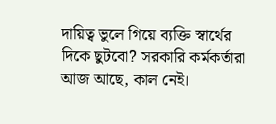দায়িত্ব ভুলে গিয়ে ব্যক্তি স্বার্থের দিকে ছুটবো? সরকারি কর্মকর্তারা আজ আছে, কাল নেই।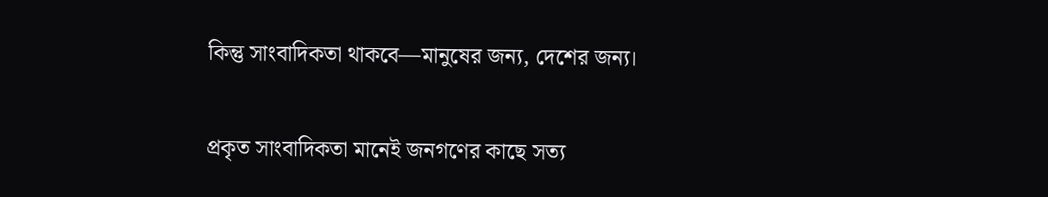কিন্তু সাংবাদিকতা থাকবে—মানুষের জন্য, দেশের জন্য।

প্রকৃত সাংবাদিকতা মানেই জনগণের কাছে সত্য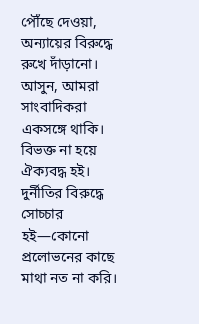পৌঁছে দেওয়া, অন্যায়ের বিরুদ্ধে রুখে দাঁড়ানো। আসুন, আমরা সাংবাদিকরা একসঙ্গে থাকি। বিভক্ত না হয়ে ঐক্যবদ্ধ হই। দুর্নীতির বিরুদ্ধে সোচ্চার হই—কোনো প্রলোভনের কাছে মাথা নত না করি।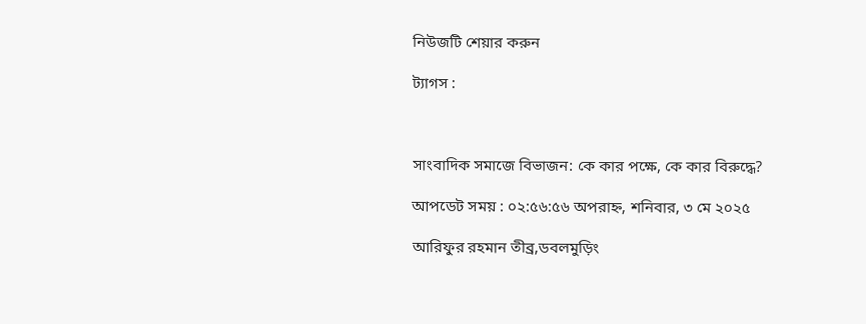নিউজটি শেয়ার করুন

ট্যাগস :



সাংবাদিক সমাজে বিভাজন: কে কার পক্ষে, কে কার বিরুদ্ধে?

আপডেট সময় : ০২:৫৬:৫৬ অপরাহ্ন, শনিবার, ৩ মে ২০২৫

আরিফুর রহমান তীব্র,ডবলমুড়িং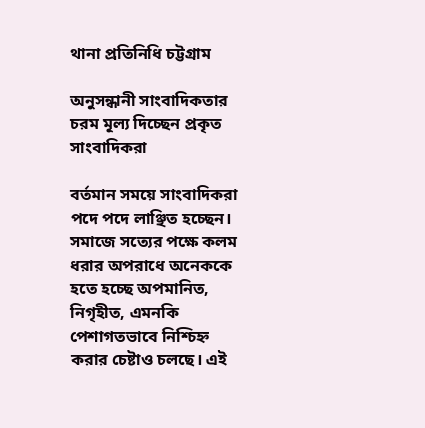থানা প্রতিনিধি চট্টগ্রাম

অনুসন্ধানী সাংবাদিকতার চরম মূল্য দিচ্ছেন প্রকৃত সাংবাদিকরা

বর্তমান সময়ে সাংবাদিকরা পদে পদে লাঞ্ছিত হচ্ছেন। সমাজে সত্যের পক্ষে কলম ধরার অপরাধে অনেককে হতে হচ্ছে অপমানিত, নিগৃহীত, এমনকি পেশাগতভাবে নিশ্চিহ্ন করার চেষ্টাও চলছে। এই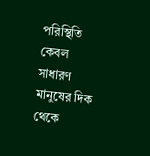পরিস্থিতি কেবল সাধারণ মানুষের দিক থেকে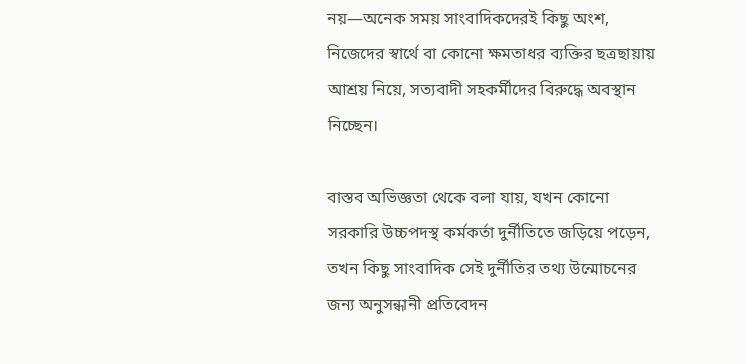নয়—অনেক সময় সাংবাদিকদেরই কিছু অংশ, নিজেদের স্বার্থে বা কোনো ক্ষমতাধর ব্যক্তির ছত্রছায়ায় আশ্রয় নিয়ে, সত্যবাদী সহকর্মীদের বিরুদ্ধে অবস্থান নিচ্ছেন।

বাস্তব অভিজ্ঞতা থেকে বলা যায়, যখন কোনো সরকারি উচ্চপদস্থ কর্মকর্তা দুর্নীতিতে জড়িয়ে পড়েন, তখন কিছু সাংবাদিক সেই দুর্নীতির তথ্য উন্মোচনের জন্য অনুসন্ধানী প্রতিবেদন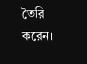তৈরি করেন।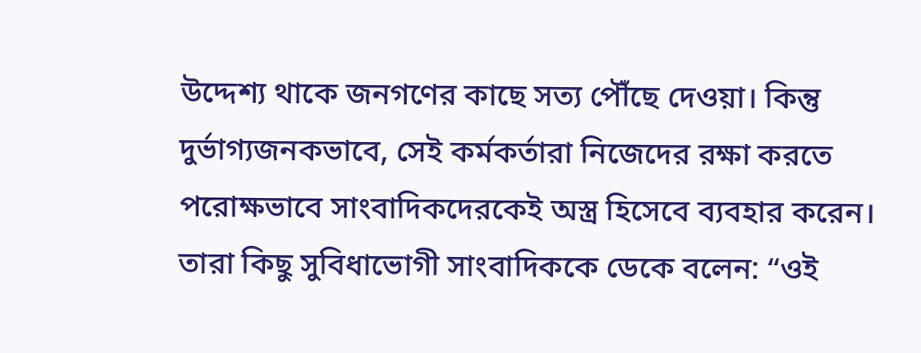উদ্দেশ্য থাকে জনগণের কাছে সত্য পৌঁছে দেওয়া। কিন্তু দুর্ভাগ্যজনকভাবে, সেই কর্মকর্তারা নিজেদের রক্ষা করতে পরোক্ষভাবে সাংবাদিকদেরকেই অস্ত্র হিসেবে ব্যবহার করেন। তারা কিছু সুবিধাভোগী সাংবাদিককে ডেকে বলেন: “ওই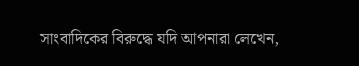সাংবাদিকের বিরুদ্ধে যদি আপনারা লেখেন,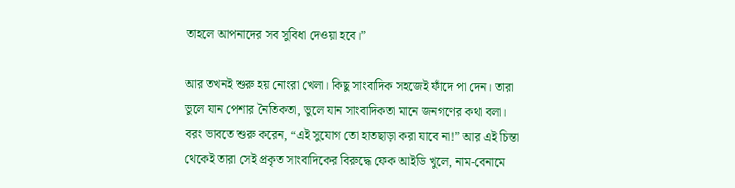তাহলে আপনাদের সব সুবিধা দেওয়া হবে।”

আর তখনই শুরু হয় নোংরা খেলা। কিছু সাংবাদিক সহজেই ফাঁদে পা দেন। তারা ভুলে যান পেশার নৈতিকতা, ভুলে যান সাংবাদিকতা মানে জনগণের কথা বলা। বরং ভাবতে শুরু করেন, “এই সুযোগ তো হাতছাড়া করা যাবে না!” আর এই চিন্তা থেকেই তারা সেই প্রকৃত সাংবাদিকের বিরুদ্ধে ফেক আইডি খুলে, নাম-বেনামে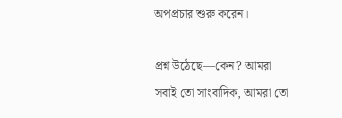অপপ্রচার শুরু করেন।

প্রশ্ন উঠেছে—কেন? আমরা সবাই তো সাংবাদিক, আমরা তো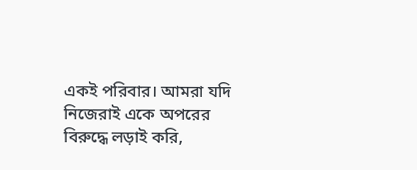একই পরিবার। আমরা যদি নিজেরাই একে অপরের বিরুদ্ধে লড়াই করি,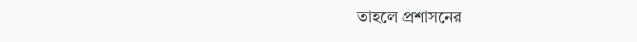তাহলে প্রশাসনের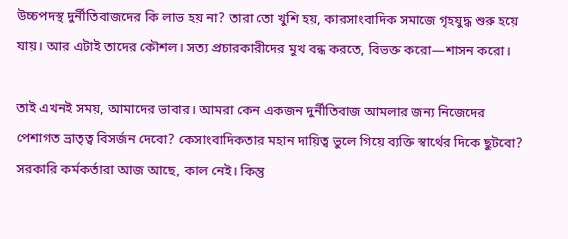উচ্চপদস্থ দুর্নীতিবাজদের কি লাভ হয় না? তারা তো খুশি হয়, কারসাংবাদিক সমাজে গৃহযুদ্ধ শুরু হয়ে যায়। আর এটাই তাদের কৌশল। সত্য প্রচারকারীদের মুখ বন্ধ করতে, বিভক্ত করো—শাসন করো।

তাই এখনই সময়, আমাদের ভাবার। আমরা কেন একজন দুর্নীতিবাজ আমলার জন্য নিজেদের পেশাগত ভ্রাতৃত্ব বিসর্জন দেবো? কেসাংবাদিকতার মহান দায়িত্ব ভুলে গিয়ে ব্যক্তি স্বার্থের দিকে ছুটবো? সরকারি কর্মকর্তারা আজ আছে, কাল নেই। কিন্তু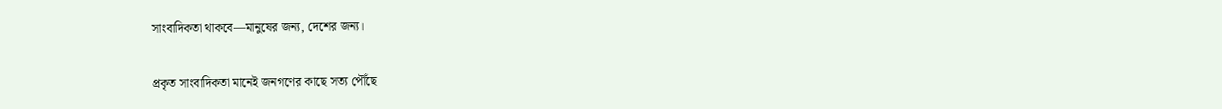সাংবাদিকতা থাকবে—মানুষের জন্য, দেশের জন্য।

প্রকৃত সাংবাদিকতা মানেই জনগণের কাছে সত্য পৌঁছে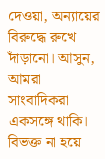দেওয়া, অন্যায়ের বিরুদ্ধে রুখে দাঁড়ানো। আসুন, আমরা সাংবাদিকরা একসঙ্গে থাকি। বিভক্ত না হয়ে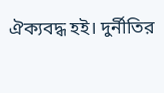ঐক্যবদ্ধ হই। দুর্নীতির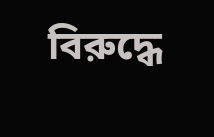বিরুদ্ধে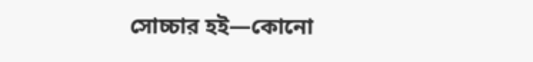সোচ্চার হই—কোনো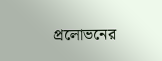প্রলোভনের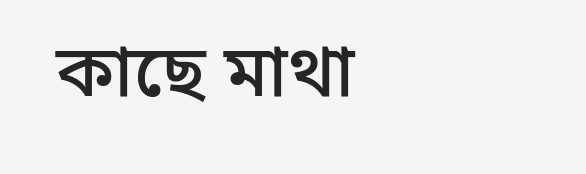কাছে মাথা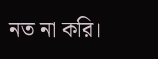নত না করি।